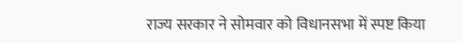राज्य सरकार ने सोमवार को विधानसभा में स्पष्ट किया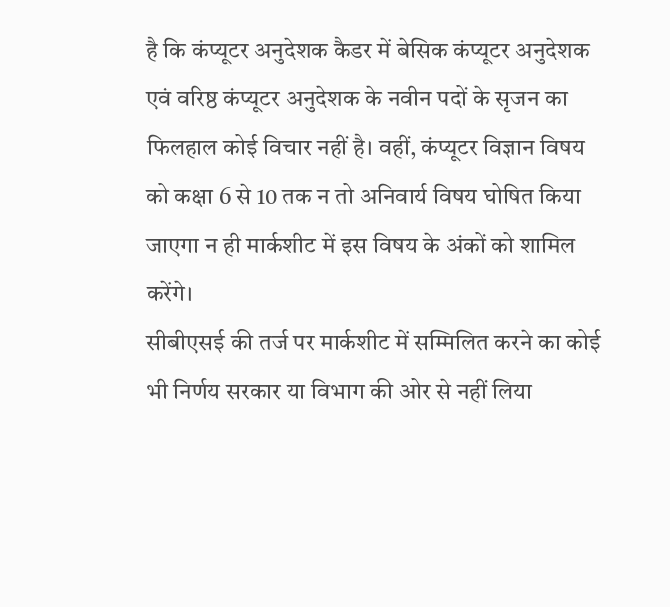है कि कंप्यूटर अनुदेशक कैडर में बेसिक कंप्यूटर अनुदेशक एवं वरिष्ठ कंप्यूटर अनुदेशक के नवीन पदों के सृजन का फिलहाल कोई विचार नहीं है। वहीं, कंप्यूटर विज्ञान विषय को कक्षा 6 से 10 तक न तो अनिवार्य विषय घोषित किया जाएगा न ही मार्कशीट में इस विषय के अंकों को शामिल करेंगे।
सीबीएसई की तर्ज पर मार्कशीट में सम्मिलित करने का कोई भी निर्णय सरकार या विभाग की ओर से नहीं लिया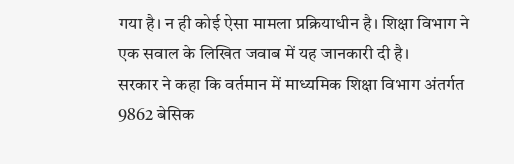गया है। न ही कोई ऐसा मामला प्रक्रियाधीन है। शिक्षा विभाग ने एक सवाल के लिखित जवाब में यह जानकारी दी है।
सरकार ने कहा कि वर्तमान में माध्यमिक शिक्षा विभाग अंतर्गत 9862 बेसिक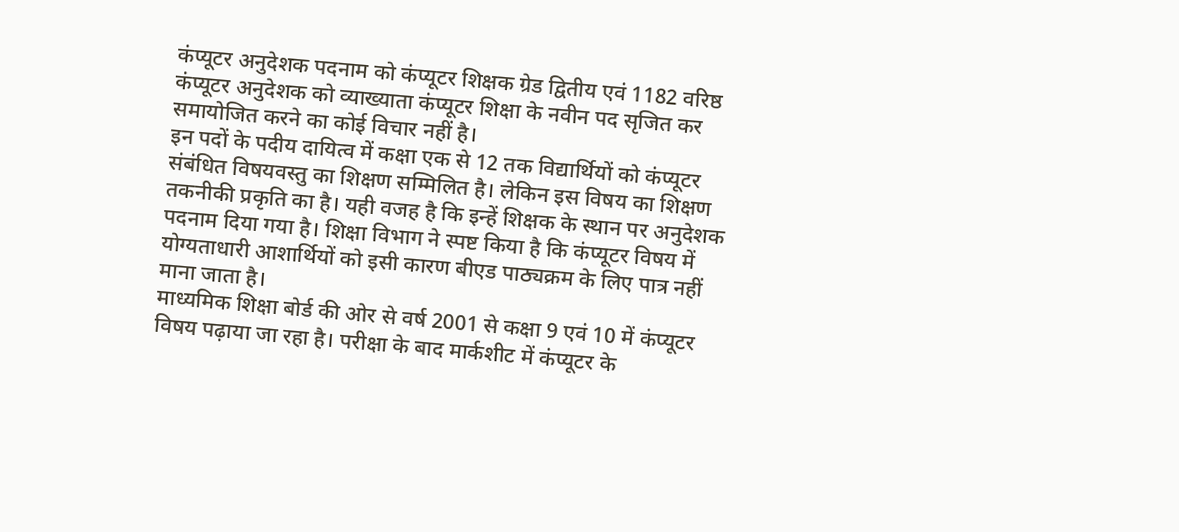कंप्यूटर अनुदेशक पदनाम को कंप्यूटर शिक्षक ग्रेड द्वितीय एवं 1182 वरिष्ठ कंप्यूटर अनुदेशक को व्याख्याता कंप्यूटर शिक्षा के नवीन पद सृजित कर समायोजित करने का कोई विचार नहीं है।
इन पदों के पदीय दायित्व में कक्षा एक से 12 तक विद्यार्थियों को कंप्यूटर संबंधित विषयवस्तु का शिक्षण सम्मिलित है। लेकिन इस विषय का शिक्षण तकनीकी प्रकृति का है। यही वजह है कि इन्हें शिक्षक के स्थान पर अनुदेशक पदनाम दिया गया है। शिक्षा विभाग ने स्पष्ट किया है कि कंप्यूटर विषय में योग्यताधारी आशार्थियों को इसी कारण बीएड पाठ्यक्रम के लिए पात्र नहीं माना जाता है।
माध्यमिक शिक्षा बोर्ड की ओर से वर्ष 2001 से कक्षा 9 एवं 10 में कंप्यूटर विषय पढ़ाया जा रहा है। परीक्षा के बाद मार्कशीट में कंप्यूटर के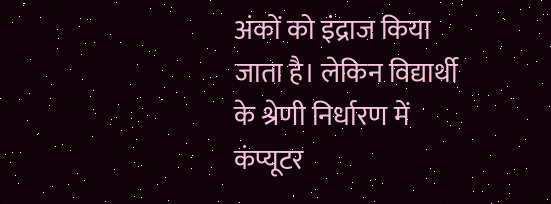अंकों को इंद्राज किया जाता है। लेकिन विद्यार्थी के श्रेणी निर्धारण में कंप्यूटर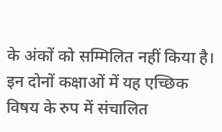के अंकों को सम्मिलित नहीं किया है। इन दोनों कक्षाओं में यह एच्छिक विषय के रुप में संचालित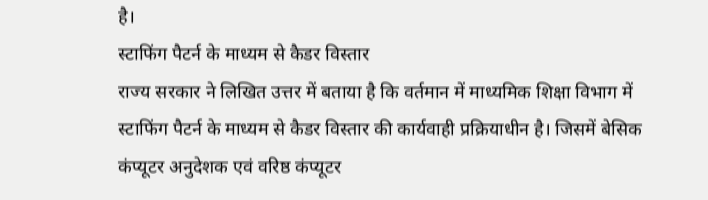है।
स्टाफिंग पैटर्न के माध्यम से कैडर विस्तार
राज्य सरकार ने लिखित उत्तर में बताया है कि वर्तमान में माध्यमिक शिक्षा विभाग में स्टाफिंग पैटर्न के माध्यम से कैडर विस्तार की कार्यवाही प्रक्रियाधीन है। जिसमें बेसिक कंप्यूटर अनुदेशक एवं वरिष्ठ कंप्यूटर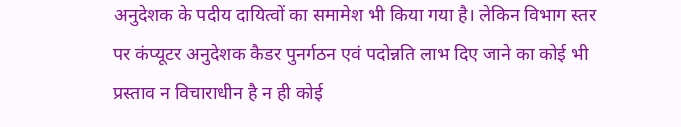अनुदेशक के पदीय दायित्वों का समामेश भी किया गया है। लेकिन विभाग स्तर पर कंप्यूटर अनुदेशक कैडर पुनर्गठन एवं पदोन्नति लाभ दिए जाने का कोई भी प्रस्ताव न विचाराधीन है न ही कोई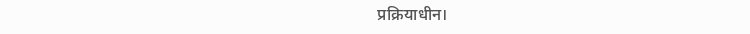प्रक्रियाधीन।